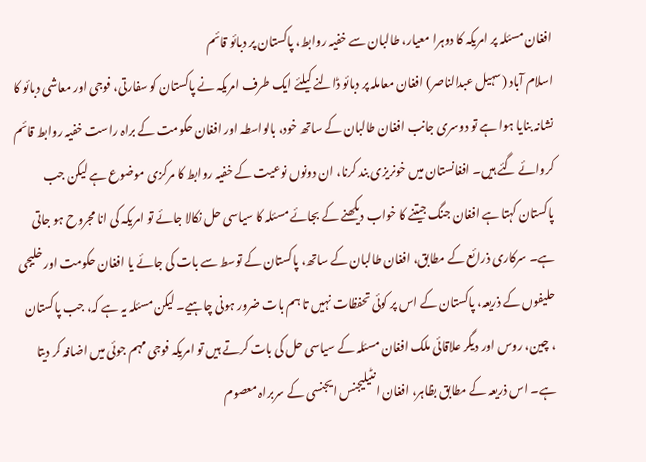افغان مسئلہ پر امریکہ کا دوہرا معیار، طالبان سے خفیہ روابط، پاکستان پر دبائو قائم
اسلام آباد (سہیل عبدالناصر) افغان معاملہ پر دبائو ڈالنے کیلئے ایک طرف امریکہ نے پاکستان کو سفارتی، فوجی اور معاشی دبائو کا نشانہ بنایا ہوا ہے تو دوسری جانب افغان طالبان کے ساتھ خود، بالواسطہ اور افغان حکومت کے براہ راست خفیہ روابط قائم کروائے گئے ہیں۔ افغانستان میں خونریزی بند کرنا، ان دونوں نوعیت کے خفیہ روابط کا مرکزی موضوع ہے لیکن جب پاکستان کہتا ہے افغان جنگ جیتنے کا خواب دیکھنے کے بجائے مسئلہ کا سیاسی حل نکالا جائے تو امریکہ کی انا مجروح ہو جاتی ہے۔ سرکاری ذرائع کے مطابق، افغان طالبان کے ساتھ، پاکستان کے توسط سے بات کی جائے یا افغان حکومت اور خلیجی حلیفوں کے ذریعہ، پاکستان کے اس پر کوئی تحفظات نہیں تا ہم بات ضرور ہونی چاہیے۔ لیکن مسئلہ یہ ہے کہ، جب پاکستان ، چین، روس اور دیگر علاقائی ملک افغان مسئلہ کے سیاسی حل کی بات کرتے ہیں تو امریکہ فوجی مہم جوئی میں اضافہ کر دیتا ہے۔ اس ذریعہ کے مطابق بظاہر، افغان انٹیلیجنس ایجنسی کے سربراہ معصوم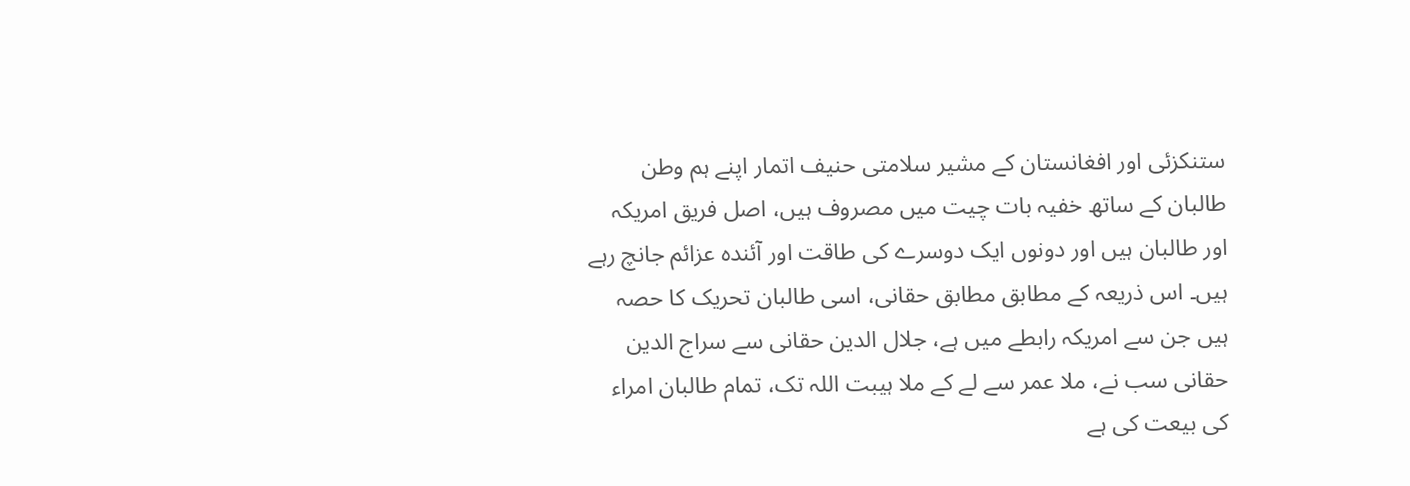ستنکزئی اور افغانستان کے مشیر سلامتی حنیف اتمار اپنے ہم وطن طالبان کے ساتھ خفیہ بات چیت میں مصروف ہیں، اصل فریق امریکہ اور طالبان ہیں اور دونوں ایک دوسرے کی طاقت اور آئندہ عزائم جانچ رہے ہیں۔ اس ذریعہ کے مطابق مطابق حقانی، اسی طالبان تحریک کا حصہ ہیں جن سے امریکہ رابطے میں ہے، جلال الدین حقانی سے سراج الدین حقانی سب نے، ملا عمر سے لے کے ملا ہیبت اللہ تک، تمام طالبان امراء کی بیعت کی ہے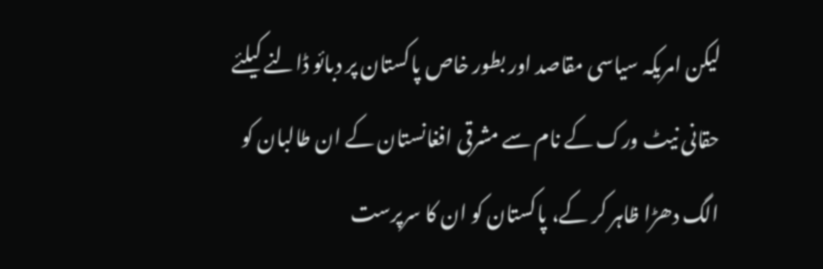لیکن امریکہ سیاسی مقاصد اور بطور خاص پاکستان پر دبائو ڈالنے کیلئے حقانی نیٹ ورک کے نام سے مشرقی افغانستان کے ان طالبان کو الگ دھڑا ظاہر کر کے، پاکستان کو ان کا سرپرست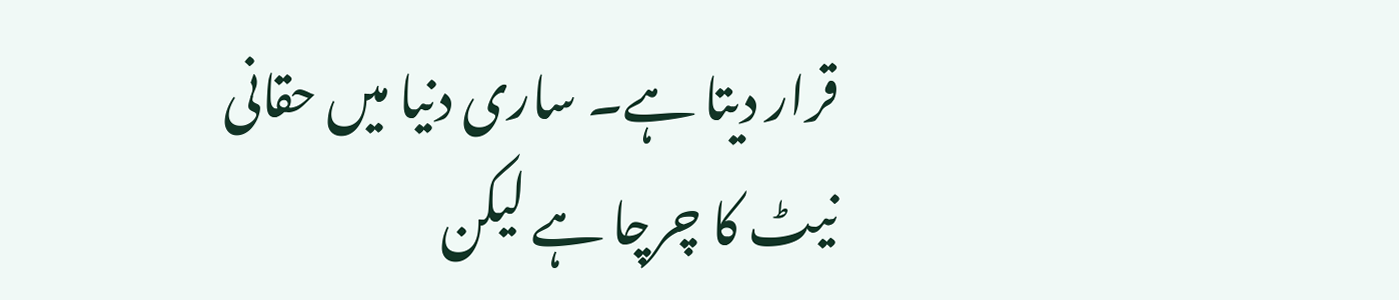قرار دیتا ہے۔ ساری دنیا میں حقانی نیٹ کا چرچا ہے لیکن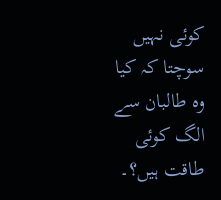کوئی نہیں سوچتا کہ کیا وہ طالبان سے الگ کوئی طاقت ہیں؟۔